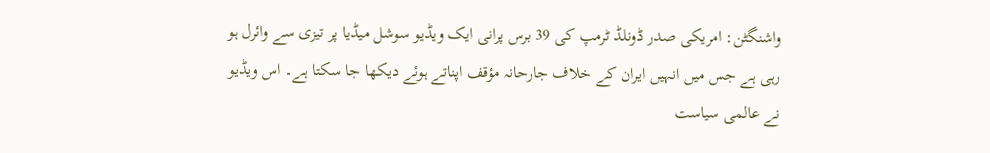واشنگٹن: امریکی صدر ڈونلڈ ٹرمپ کی 39 برس پرانی ایک ویڈیو سوشل میڈیا پر تیزی سے وائرل ہو رہی ہے جس میں انہیں ایران کے خلاف جارحانہ مؤقف اپناتے ہوئے دیکھا جا سکتا ہے۔ اس ویڈیو نے عالمی سیاست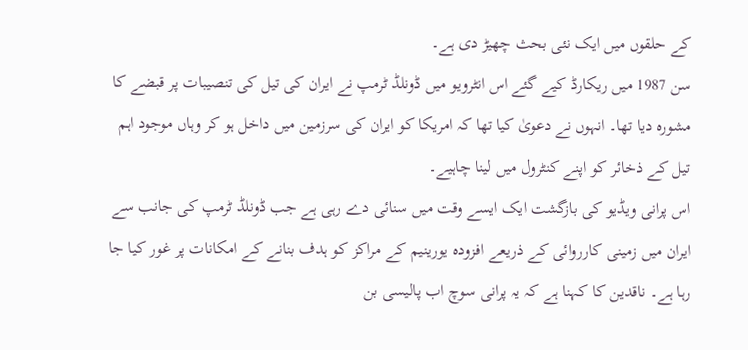کے حلقوں میں ایک نئی بحث چھیڑ دی ہے۔
سن 1987 میں ریکارڈ کیے گئے اس انٹرویو میں ڈونلڈ ٹرمپ نے ایران کی تیل کی تنصیبات پر قبضے کا مشورہ دیا تھا۔ انہوں نے دعویٰ کیا تھا کہ امریکا کو ایران کی سرزمین میں داخل ہو کر وہاں موجود اہم تیل کے ذخائر کو اپنے کنٹرول میں لینا چاہیے۔
اس پرانی ویڈیو کی بازگشت ایک ایسے وقت میں سنائی دے رہی ہے جب ڈونلڈ ٹرمپ کی جانب سے ایران میں زمینی کارروائی کے ذریعے افزودہ یورینیم کے مراکز کو ہدف بنانے کے امکانات پر غور کیا جا رہا ہے۔ ناقدین کا کہنا ہے کہ یہ پرانی سوچ اب پالیسی بن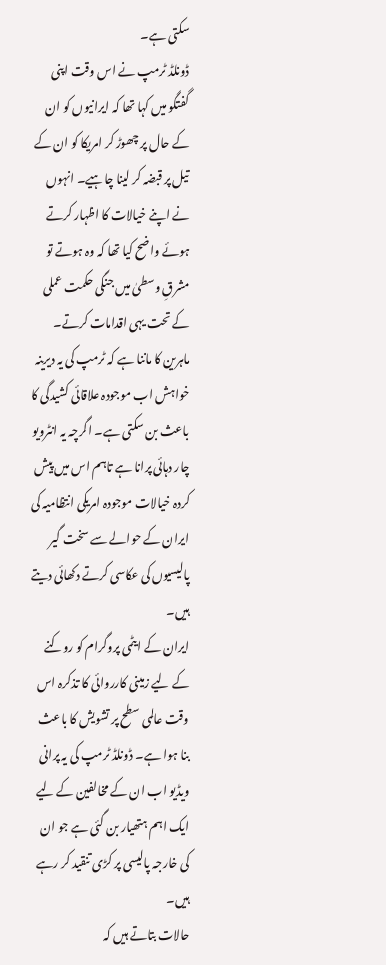سکتی ہے۔
ڈونلڈ ٹرمپ نے اس وقت اپنی گفتگو میں کہا تھا کہ ایرانیوں کو ان کے حال پر چھوڑ کر امریکا کو ان کے تیل پر قبضہ کر لینا چاہیے۔ انہوں نے اپنے خیالات کا اظہار کرتے ہوئے واضح کیا تھا کہ وہ ہوتے تو مشرقِ وسطیٰ میں جنگی حکمت عملی کے تحت یہی اقدامات کرتے۔
ماہرین کا ماننا ہے کہ ٹرمپ کی یہ دیرینہ خواہش اب موجودہ علاقائی کشیدگی کا باعث بن سکتی ہے۔ اگرچہ یہ انٹرویو چار دہائی پرانا ہے تاہم اس میں پیش کردہ خیالات موجودہ امریکی انتظامیہ کی ایران کے حوالے سے سخت گیر پالیسیوں کی عکاسی کرتے دکھائی دیتے ہیں۔
ایران کے ایٹمی پروگرام کو روکنے کے لیے زمینی کارروائی کا تذکرہ اس وقت عالمی سطح پر تشویش کا باعث بنا ہوا ہے۔ ڈونلڈ ٹرمپ کی یہ پرانی ویڈیو اب ان کے مخالفین کے لیے ایک اہم ہتھیار بن گئی ہے جو ان کی خارجہ پالیسی پر کڑی تنقید کر رہے ہیں۔
حالات بتاتے ہیں کہ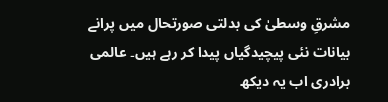مشرقِ وسطیٰ کی بدلتی صورتحال میں پرانے بیانات نئی پیچیدگیاں پیدا کر رہے ہیں۔ عالمی برادری اب یہ دیکھ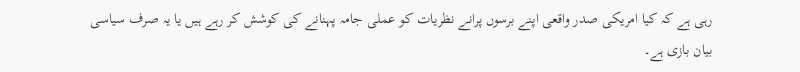رہی ہے کہ کیا امریکی صدر واقعی اپنے برسوں پرانے نظریات کو عملی جامہ پہنانے کی کوشش کر رہے ہیں یا یہ صرف سیاسی بیان بازی ہے۔